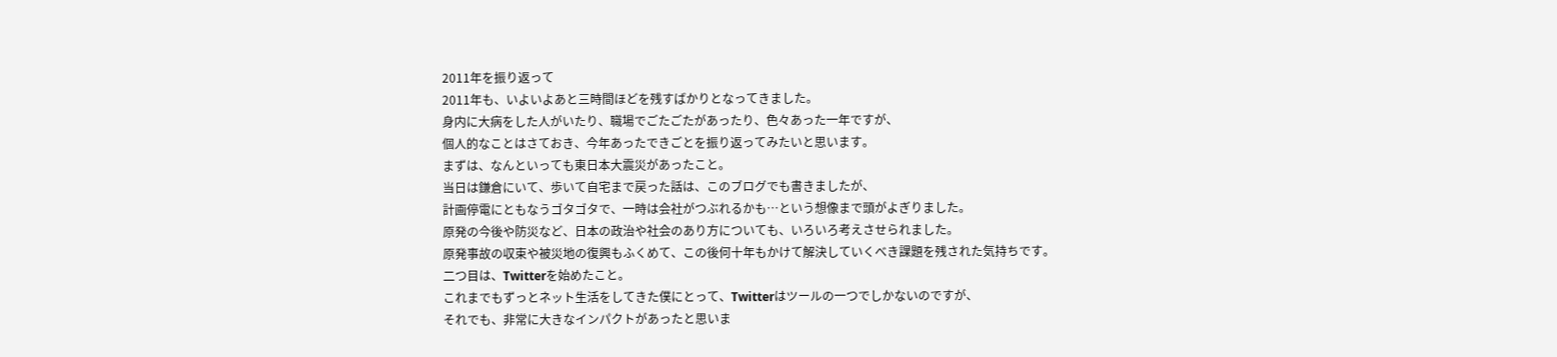2011年を振り返って
2011年も、いよいよあと三時間ほどを残すばかりとなってきました。
身内に大病をした人がいたり、職場でごたごたがあったり、色々あった一年ですが、
個人的なことはさておき、今年あったできごとを振り返ってみたいと思います。
まずは、なんといっても東日本大震災があったこと。
当日は鎌倉にいて、歩いて自宅まで戻った話は、このブログでも書きましたが、
計画停電にともなうゴタゴタで、一時は会社がつぶれるかも…という想像まで頭がよぎりました。
原発の今後や防災など、日本の政治や社会のあり方についても、いろいろ考えさせられました。
原発事故の収束や被災地の復興もふくめて、この後何十年もかけて解決していくべき課題を残された気持ちです。
二つ目は、Twitterを始めたこと。
これまでもずっとネット生活をしてきた僕にとって、Twitterはツールの一つでしかないのですが、
それでも、非常に大きなインパクトがあったと思いま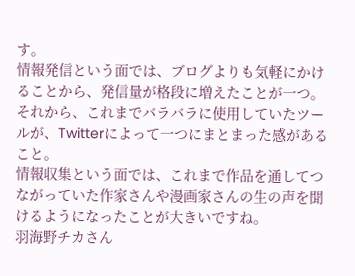す。
情報発信という面では、ブログよりも気軽にかけることから、発信量が格段に増えたことが一つ。
それから、これまでバラバラに使用していたツールが、Twitterによって一つにまとまった感があること。
情報収集という面では、これまで作品を通してつながっていた作家さんや漫画家さんの生の声を聞けるようになったことが大きいですね。
羽海野チカさん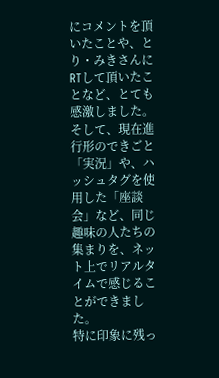にコメントを頂いたことや、とり・みきさんにRTして頂いたことなど、とても感激しました。
そして、現在進行形のできごと「実況」や、ハッシュタグを使用した「座談会」など、同じ趣味の人たちの集まりを、ネット上でリアルタイムで感じることができました。
特に印象に残っ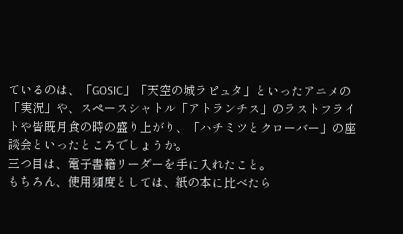ているのは、「GOSIC」「天空の城ラピュタ」といったアニメの「実況」や、スペースシャトル「アトランチス」のラストフライトや皆既月食の時の盛り上がり、「ハチミツとクローバー」の座談会といったところでしょうか。
三つ目は、電子書籍リーダーを手に入れたこと。
もちろん、使用頻度としては、紙の本に比べたら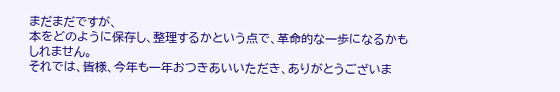まだまだですが、
本をどのように保存し、整理するかという点で、革命的な一歩になるかもしれません。
それでは、皆様、今年も一年おつきあいいただき、ありがとうございま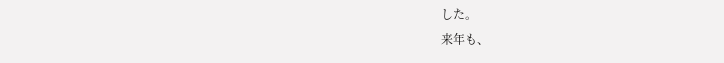した。
来年も、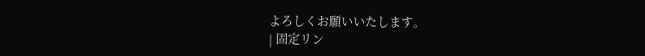よろしくお願いいたします。
| 固定リン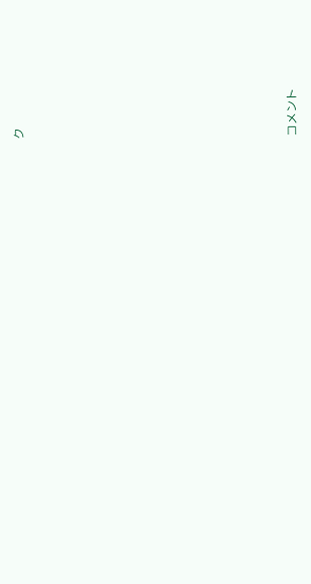ク


















コメント